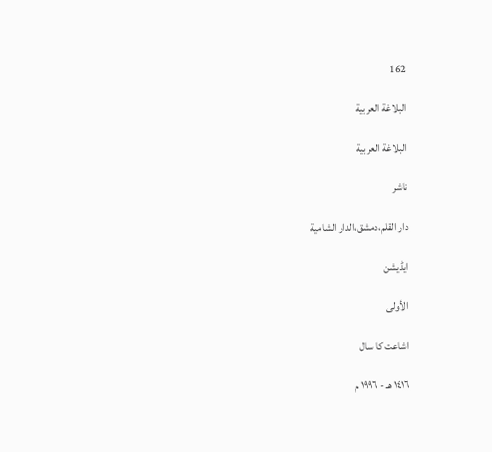162

البلاغة العربية

البلاغة العربية

ناشر

دار القلم،دمشق،الدار الشامية

ایڈیشن

الأولى

اشاعت کا سال

١٤١٦ هـ - ١٩٩٦ م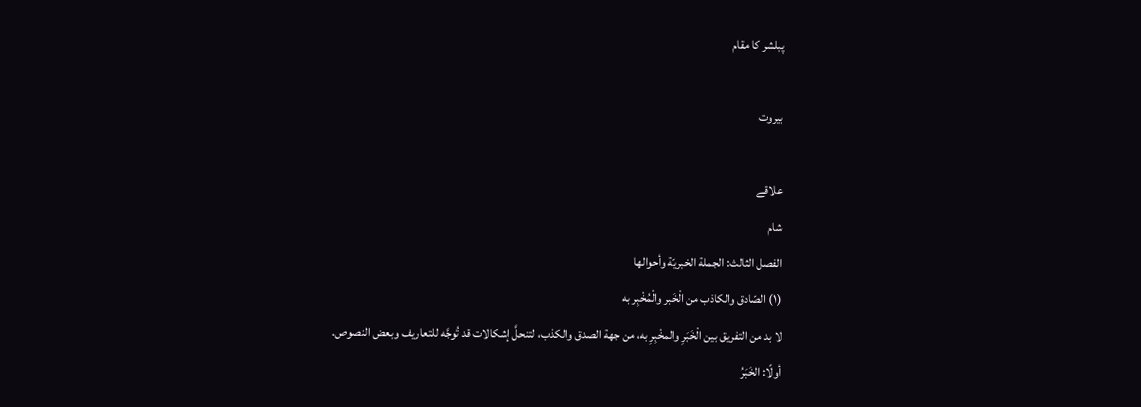پبلشر کا مقام

بيروت

علاقے
شام
الفصل الثالث: الجملة الخبريّة وأحوالها
(١) الصّادق والكاذب من الْخَبر والْمُخْبِر به
لا بد من التفريق بين الْخَبَرِ والمخْبِرِ به، من جهة الصدق والكذب، لتنحلَّ إشكالات قد تُوجَّه للتعاريف وبعض النصوص.
أولًا: الخَبَرُ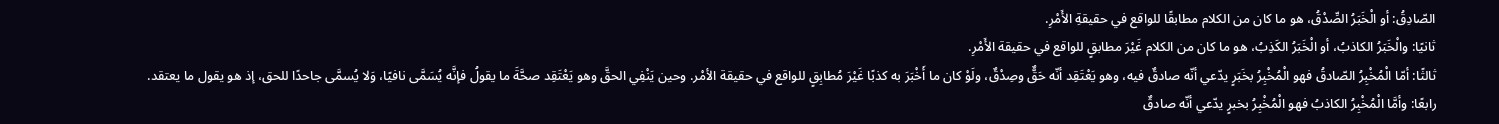الصّادِقُ: أو الْخَبَرُ الصِّدْقُ، هو ما كان من الكلام مطابقًا للواقع في حقيقةِ الأَمْرِ.
ثانيًا: والْخَبَرُ الكاذبُ، أو الْخَبَرُ الكَذِبُ، هو ما كان من الكلام غَيْرَ مطابقٍ للواقع في حقيقة الأَمْرِ.
ثالثًا: أمّا الْمُخْبِرُ الصّادقُ فهو الْمُخْبِرُ بخَبَرٍ يدّعي أنّه صادقٌ فيه، وهو يَعْتَقِد أنّه حَقٌّ وصِدْقٌ، ولَوْ كان ما أَخْبَرَ به كذبًا غَيْرَ مُطابِقٍ للواقع في حقيقة الأمْر. وحين يَنْفِي الحقَّ وهو يَعْتَقِد صحَّةَ ما يقولُ فإنَّه يُسَمَّى نافيًا، وَلا يُسمَّى جاحدًا للحق، إذ هو يقول ما يعتقد.
رابعًا: وأمَّا الْمُخْبِرُ الكاذبُ فهو الْمُخْبِرُ بخبرٍ يدّعي أنّه صادقٌ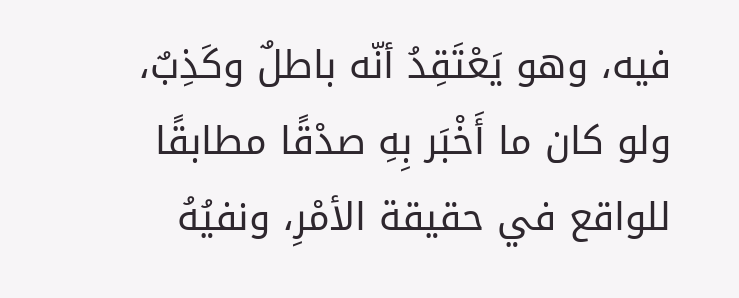فيه، وهو يَعْتَقِدُ أنّه باطلٌ وكَذِبٌ، ولو كان ما أَخْبَر بِهِ صدْقًا مطابقًا للواقع في حقيقة الأمْرِ، ونفيُهُ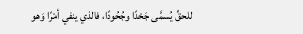للحقِّ يُسمَّى جَحْدًا وجُحُودًا، فالذي ينفي أمْرًا وَهو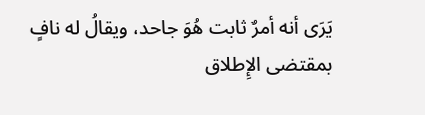يَرَى أنه أمرٌ ثابت هُوَ جاحد، ويقالُ له نافٍ بمقتضى الإِطلاق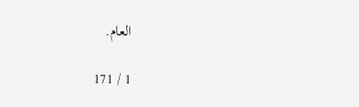العام.

1 / 171